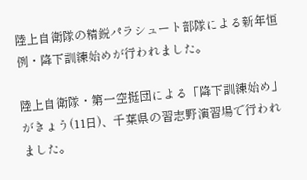陸上自衛隊の精鋭パラシュート部隊による新年恒例・降下訓練始めが行われました。

陸上自衛隊・第一空挺団による「降下訓練始め」がきょう(11日)、千葉県の習志野演習場で行われました。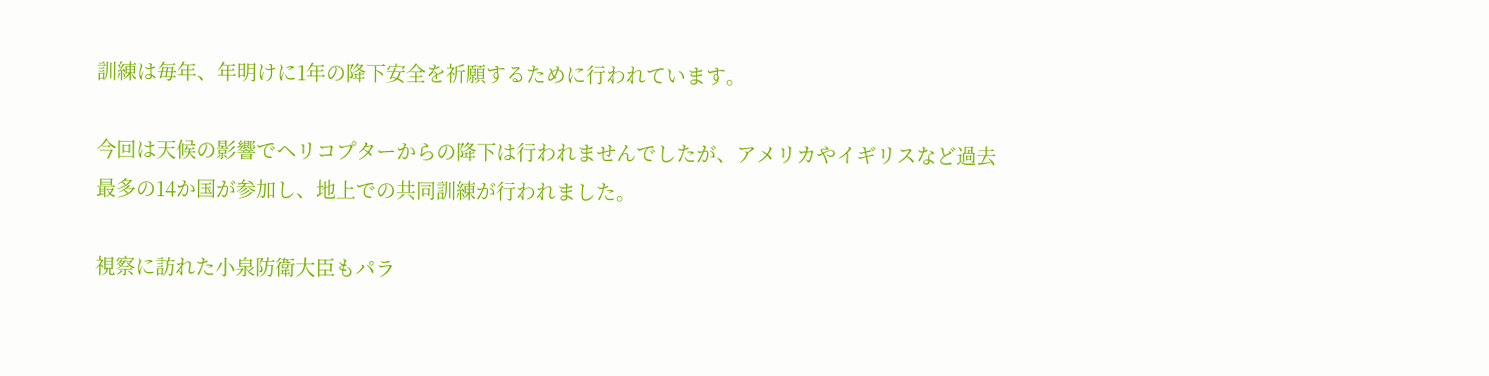訓練は毎年、年明けに1年の降下安全を祈願するために行われています。

今回は天候の影響でヘリコプターからの降下は行われませんでしたが、アメリカやイギリスなど過去最多の14か国が参加し、地上での共同訓練が行われました。

視察に訪れた小泉防衛大臣もパラ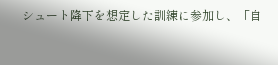シュート降下を想定した訓練に参加し、「自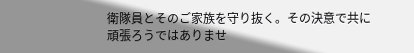衛隊員とそのご家族を守り抜く。その決意で共に頑張ろうではありませ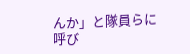んか」と隊員らに呼び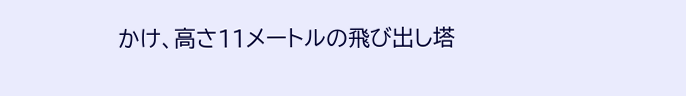かけ、高さ11メートルの飛び出し塔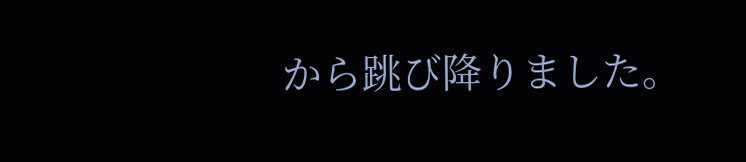から跳び降りました。